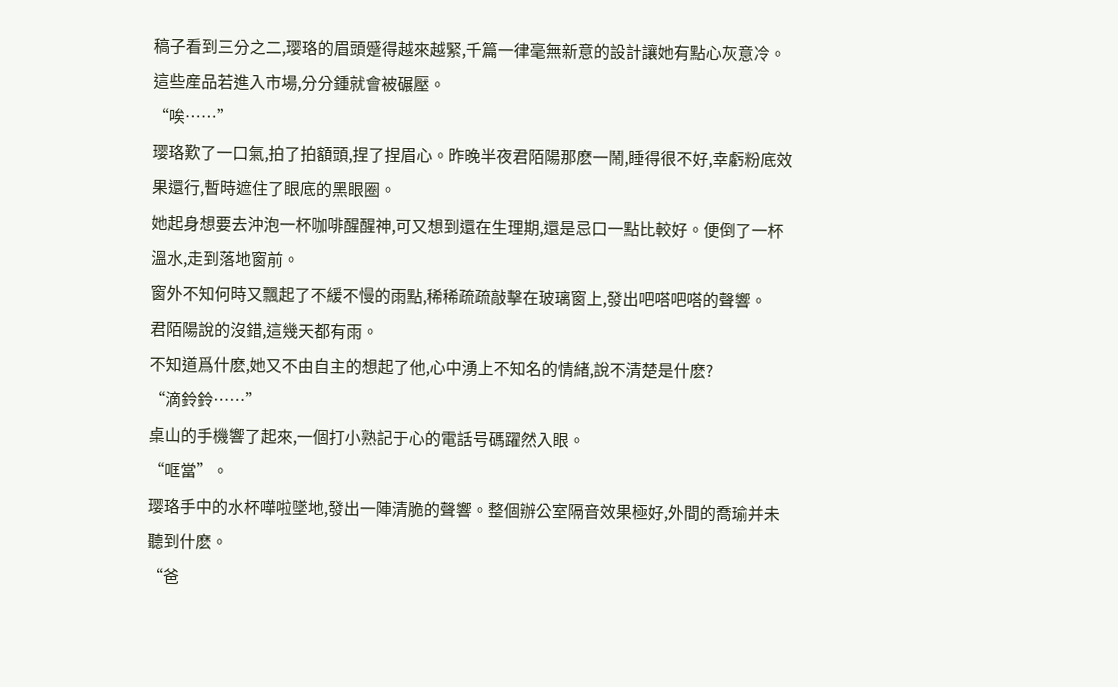稿子看到三分之二,璎珞的眉頭蹙得越來越緊,千篇一律毫無新意的設計讓她有點心灰意冷。
這些産品若進入市場,分分鍾就會被碾壓。
“唉……”
璎珞歎了一口氣,拍了拍額頭,捏了捏眉心。昨晚半夜君陌陽那麽一鬧,睡得很不好,幸虧粉底效果還行,暫時遮住了眼底的黑眼圈。
她起身想要去沖泡一杯咖啡醒醒神,可又想到還在生理期,還是忌口一點比較好。便倒了一杯溫水,走到落地窗前。
窗外不知何時又飄起了不緩不慢的雨點,稀稀疏疏敲擊在玻璃窗上,發出吧嗒吧嗒的聲響。
君陌陽說的沒錯,這幾天都有雨。
不知道爲什麽,她又不由自主的想起了他,心中湧上不知名的情緒,說不清楚是什麽?
“滴鈴鈴……”
桌山的手機響了起來,一個打小熟記于心的電話号碼躍然入眼。
“哐當”。
璎珞手中的水杯嘩啦墜地,發出一陣清脆的聲響。整個辦公室隔音效果極好,外間的喬瑜并未聽到什麽。
“爸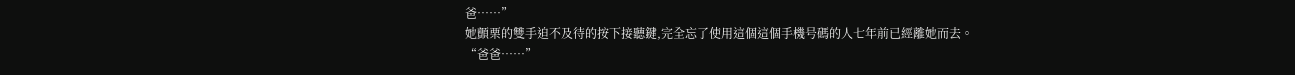爸……”
她顫栗的雙手迫不及待的按下接聽鍵,完全忘了使用這個這個手機号碼的人七年前已經離她而去。
“爸爸……”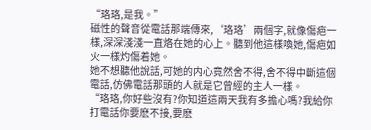“珞珞,是我。”
磁性的聲音從電話那端傳來,‘珞珞’兩個字,就像傷疤一樣,深深淺淺一直烙在她的心上。聽到他這樣喚她,傷疤如火一樣灼傷着她。
她不想聽他說話,可她的内心竟然舍不得,舍不得中斷這個電話,仿佛電話那頭的人就是它曾經的主人一樣。
“珞珞,你好些沒有?你知道這兩天我有多擔心嗎?我給你打電話你要麽不接,要麽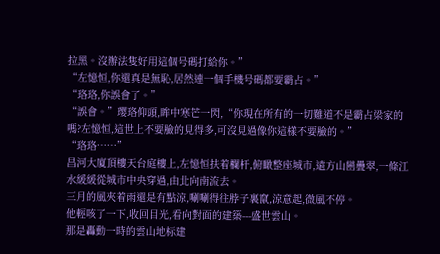拉黑。沒辦法隻好用這個号碼打給你。”
“左憶恒,你還真是無恥,居然連一個手機号碼都要霸占。”
“珞珞,你誤會了。”
“誤會。”璎珞仰頭,眸中寒芒一閃,“你現在所有的一切難道不是霸占梁家的嗎?左憶恒,這世上不要臉的見得多,可沒見過像你這樣不要臉的。”
“珞珞……”
昌河大廈頂樓天台庭樓上,左憶恒扶着欄杆,俯瞰整座城市,遠方山巒疊翠,一條江水緩緩從城市中央穿過,由北向南流去。
三月的風夾着雨還是有點涼,唰唰得往脖子裏竄,涼意起,微風不停。
他輕咳了一下,收回目光,看向對面的建築---盛世雲山。
那是轟動一時的雲山地标建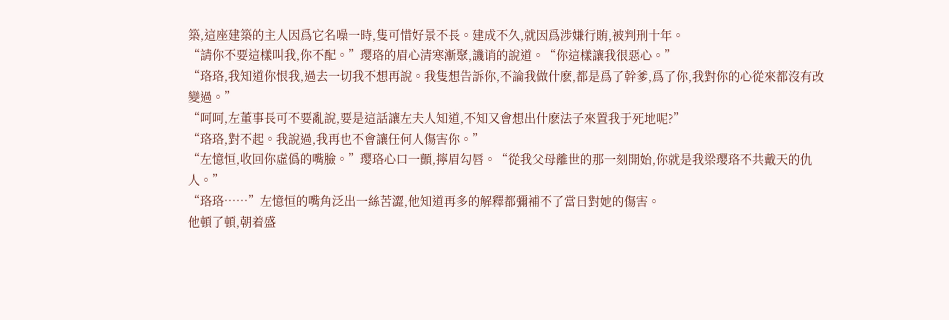築,這座建築的主人因爲它名噪一時,隻可惜好景不長。建成不久,就因爲涉嫌行賄,被判刑十年。
“請你不要這樣叫我,你不配。”璎珞的眉心清寒漸聚,譏诮的說道。“你這樣讓我很惡心。”
“珞珞,我知道你恨我,過去一切我不想再說。我隻想告訴你,不論我做什麽,都是爲了幹爹,爲了你,我對你的心從來都沒有改變過。”
“呵呵,左董事長可不要亂說,要是這話讓左夫人知道,不知又會想出什麽法子來置我于死地呢?”
“珞珞,對不起。我說過,我再也不會讓任何人傷害你。”
“左憶恒,收回你虛僞的嘴臉。”璎珞心口一顫,擰眉勾唇。“從我父母離世的那一刻開始,你就是我梁璎珞不共戴天的仇人。”
“珞珞……”左憶恒的嘴角泛出一絲苦澀,他知道再多的解釋都彌補不了當日對她的傷害。
他頓了頓,朝着盛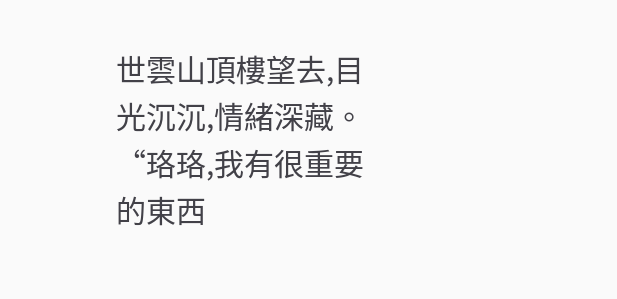世雲山頂樓望去,目光沉沉,情緒深藏。
“珞珞,我有很重要的東西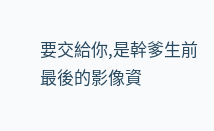要交給你,是幹爹生前最後的影像資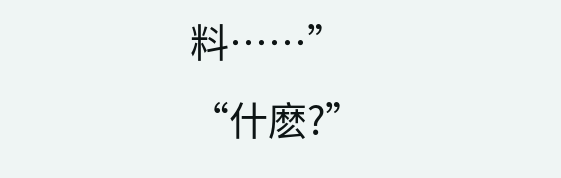料……”
“什麽?”